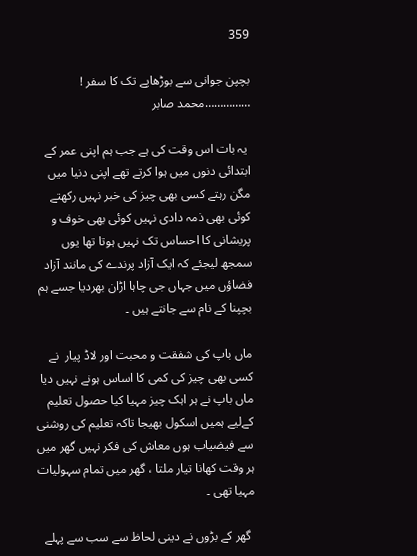359

بچپن جوانی سے بوڑھاپے تک کا سفر ! ……………محمد صابر

 یہ بات اس وقت کی ہے جب ہم اپنی عمر کے ابتدائی دنوں میں ہوا کرتے تھے اپنی دنیا میں مگن رہتے کسی بھی چیز کی خبر نہیں رکھتے کوئی بھی ذمہ دادی نہیں کوئی بھی خوف و پریشانی کا احساس تک نہیں ہوتا تھا یوں سمجھ لیجئے کہ ایک آزاد پرندے کی مانند آزاد فضاؤں میں جہاں جی چاہا اڑان بھردیا جسے ہم بچپنا کے نام سے جانتے ہیں ۔

ماں باپ کی شفقت و محبت اور لاڈ پیار  نے کسی بھی چیز کی کمی کا اساس ہونے نہیں دیا ماں باپ نے ہر اہک چیز مہیا کیا حصول تعلیم کےلیے ہمیں اسکول بھیجا تاکہ تعلیم کی روشنی سے فیضیاب ہوں معاش کی فکر نہیں گھر میں ہر وقت کھانا تیار ملتا ، گھر میں تمام سہولیات مہیا تھی ۔

 گھر کے بڑوں نے دینی لحاظ سے سب سے پہلے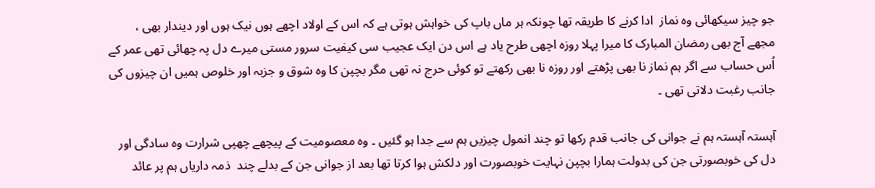جو چیز سیکھائی وہ نماز  ادا کرنے کا طریقہ تھا چونکہ ہر ماں باپ کی خواہش ہوتی ہے کہ اس کے اولاد اچھے ہوں نیک ہوں اور دیندار بھی ،  مجھے آج بھی رمضان المبارک کا میرا پہلا روزہ اچھی طرح یاد ہے اس دن ایک عجیب سی کیفیت سرور مستی میرے دل پہ چھائی تھی عمر کے اُس حساب سے اگر ہم نماز نا بھی پڑھتے اور روزہ نا بھی رکھتے تو کوئی حرج نہ تھی مگر بچپن کا وہ شوق و جزبہ اور خلوص ہمیں ان چیزوں کی جانب رغبت دلاتی تھی ۔

آہستہ آہستہ ہم نے جوانی کی جانب قدم رکھا تو چند انمول چیزیں ہم سے جدا ہو گئیں ۔ وہ معصوميت کے پیچھے چھپی شرارت وہ سادگی اور دل کی خوبصورتی جن کی بدولت ہمارا بچپن نہایت خوبصورت اور دلکش ہوا کرتا تھا بعد از جوانی جن کے بدلے چند  ذمہ داریاں ہم پر عائد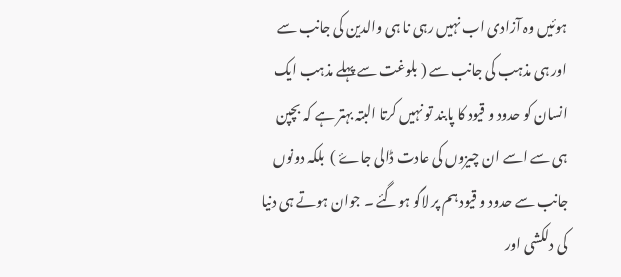ہوئیں وہ آزادی اب نہیں رہی نا ہی والدین کی جانب سے اور ہی مذہب کی جانب سے ( بلوغت سے پہلے مذہب ایک انسان کو حدود و قیود کا پابند تو نہیں کرتا البتہ بہتر ہے کہ بچپن ہی سے اسے ان چیزوں کی عادت ڈالی جاۓ )  بلکہ دونوں جانب سے حدود و قیود ہم پر لاگو ہوگئے ۔ جوان ہوتے ہی دنیا کی دلکشی اور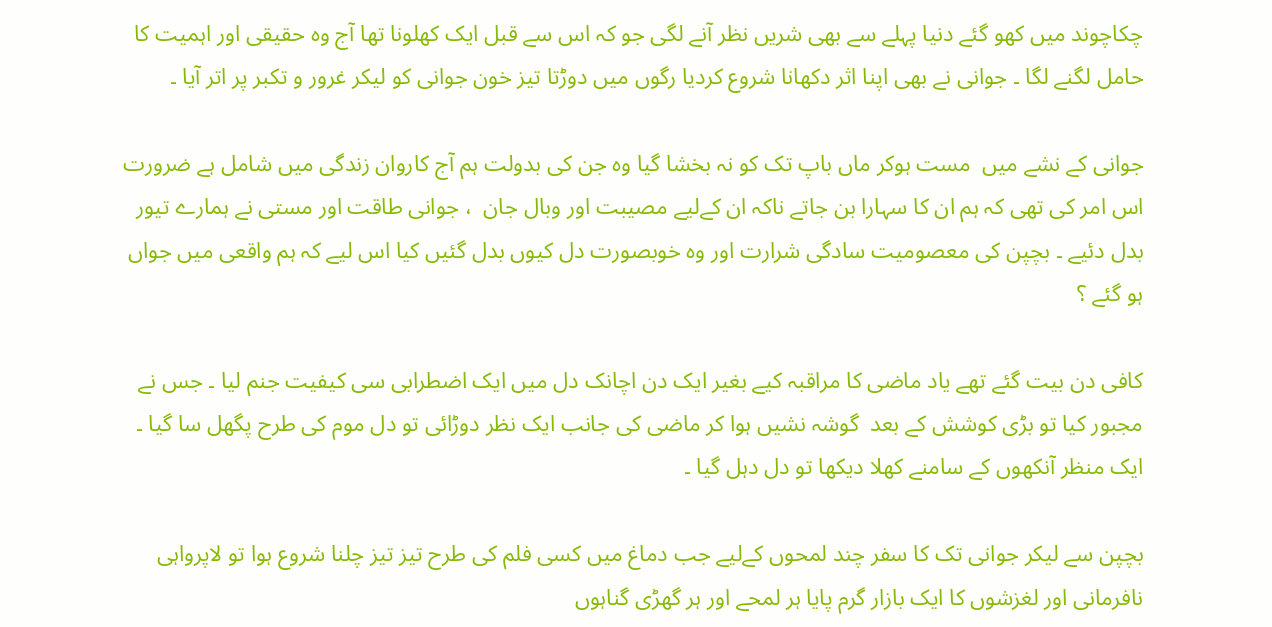چکاچوند میں کھو گئے دنیا پہلے سے بھی شریں نظر آنے لگی جو کہ اس سے قبل ایک کھلونا تھا آج وہ حقیقی اور اہمیت کا حامل لگنے لگا ۔ جوانی نے بھی اپنا اثر دکھانا شروع کردیا رگوں میں دوڑتا تیز خون جوانی کو لیکر غرور و تکبر پر اتر آیا ۔

جوانی کے نشے میں  مست ہوکر ماں باپ تک کو نہ بخشا گیا وہ جن کی بدولت ہم آج کاروان زندگی میں شامل ہے ضرورت اس امر کی تھی کہ ہم ان کا سہارا بن جاتے ناکہ ان کےلیے مصیبت اور وبال جان  ، جوانی طاقت اور مستی نے ہمارے تیور بدل دئیے ۔ بچپن کی معصومیت سادگی شرارت اور وہ خوبصورت دل کیوں بدل گئیں کیا اس لیے کہ ہم واقعی میں جواں ہو گئے ؟

کافی دن بیت گئے تھے یاد ماضی کا مراقبہ کیے بغیر ایک دن اچانک دل میں ایک اضطرابی سی کیفیت جنم لیا ۔ جس نے مجبور کیا تو بڑی کوشش کے بعد  گوشہ نشیں ہوا کر ماضی کی جانب ایک نظر دوڑائی تو دل موم کی طرح پگھل سا گیا ۔ ایک منظر آنکھوں کے سامنے کھلا دیکھا تو دل دہل گیا ۔

بچپن سے لیکر جوانی تک کا سفر چند لمحوں کےلیے جب دماغ میں کسی فلم کی طرح تیز تیز چلنا شروع ہوا تو لاپرواہی نافرمانی اور لغزشوں کا ایک بازار گرم پایا ہر لمحے اور ہر گھڑی گناہوں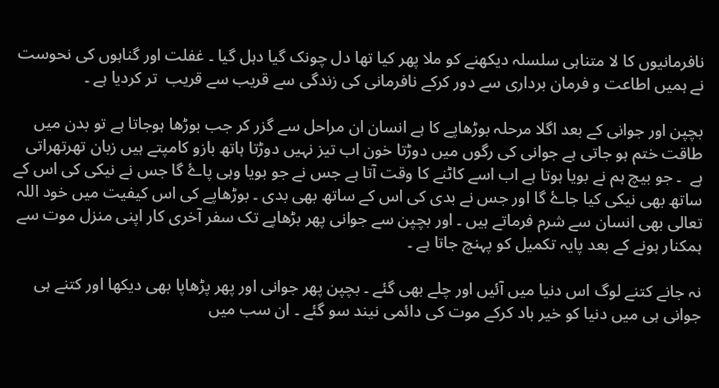نافرمانیوں کا لا متناہی سلسلہ دیکھنے کو ملا پھر کیا تھا دل چونک گیا دہل گیا ۔ غفلت اور گناہوں کی نحوست نے ہمیں اطاعت و فرمان برداری سے دور کرکے نافرمانی کی زندگی سے قریب سے قریب  تر کردیا ہے ۔

بچپن اور جوانی کے بعد اگلا مرحلہ بوڑھاپے کا ہے انسان ان مراحل سے گزر کر جب بوڑھا ہوجاتا ہے تو بدن میں طاقت ختم ہو جاتی ہے جوانی کی رگوں میں دوڑتا خون اب تیز نہیں دوڑتا ہاتھ بازو کامپتے ہیں زبان تھرتھراتی ہے  ۔ جو بیچ ہم نے بویا ہوتا ہے اب اسے کاٹنے کا وقت آتا ہے جس نے جو بویا وہی پاۓ گا جس نے نیکی کی اس کے ساتھ بھی نیکی کیا جاۓ گا اور جس نے بدی کی اس کے ساتھ بھی بدی ۔ بوڑھاپے کی اس کیفیت میں خود اللہ تعالی بھی انسان سے شرم فرماتے ہیں ۔ اور بچپن سے جوانی پھر بڑھاپے تک سفر آخری کار اپنی منزل موت سے ہمکنار ہونے کے بعد پایہ تکمیل کو پہنچ جاتا ہے ۔

نہ جانے کتنے لوگ اس دنیا میں آئیں اور چلے بھی گئے ۔ بچپن پھر جوانی اور پھر پڑھاپا بھی دیکھا اور کتنے ہی جوانی ہی میں دنیا کو خیر باد کرکے موت کی دائمی نیند سو گئے ۔ ان سب میں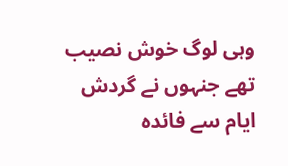وہی لوگ خوش نصیب تھے جنہوں نے گردش ایام سے فائدہ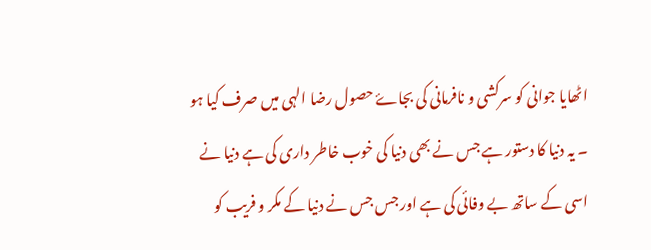اٹھایا جوانی کو سرکشی و نافرمانی کی بجاۓ حصول رضا الہی میں صرف کیا ہو ۔ یہ دنیا کا دستور ہے جس نے بھی دنیا کی خوب خاطر داری کی ہے دنیا نے اسی کے ساتھ بے وفائی کی ہے اور جس جس نے دنیا کے مکر و فریب کو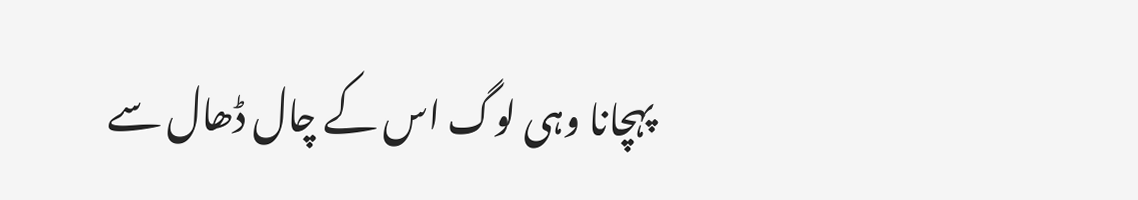پہچانا وہی لوگ اس کے چال ڈھال سے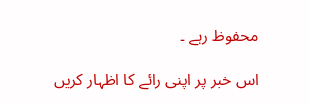محفوظ رہے ۔

اس خبر پر اپنی رائے کا اظہار کریں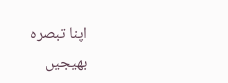اپنا تبصرہ بھیجیں